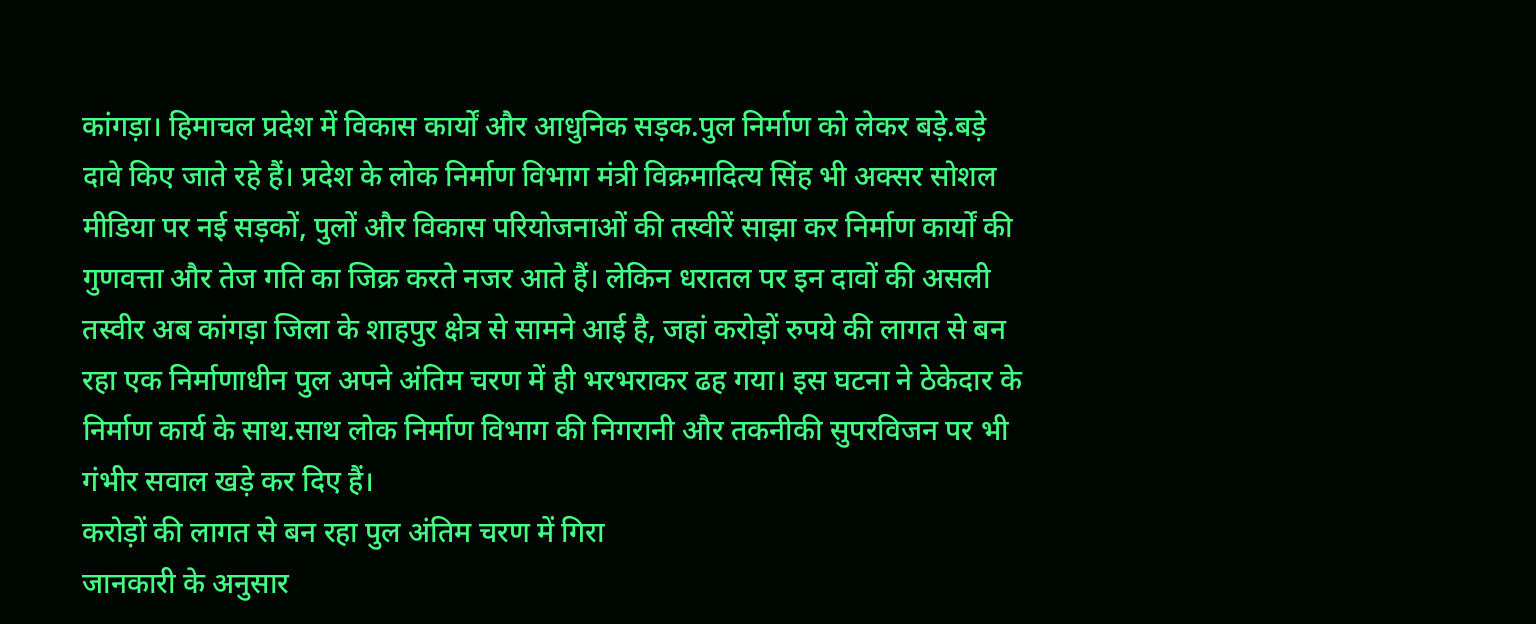कांगड़ा। हिमाचल प्रदेश में विकास कार्यों और आधुनिक सड़क.पुल निर्माण को लेकर बड़े.बड़े दावे किए जाते रहे हैं। प्रदेश के लोक निर्माण विभाग मंत्री विक्रमादित्य सिंह भी अक्सर सोशल मीडिया पर नई सड़कों, पुलों और विकास परियोजनाओं की तस्वीरें साझा कर निर्माण कार्यों की गुणवत्ता और तेज गति का जिक्र करते नजर आते हैं। लेकिन धरातल पर इन दावों की असली तस्वीर अब कांगड़ा जिला के शाहपुर क्षेत्र से सामने आई है, जहां करोड़ों रुपये की लागत से बन रहा एक निर्माणाधीन पुल अपने अंतिम चरण में ही भरभराकर ढह गया। इस घटना ने ठेकेदार के निर्माण कार्य के साथ.साथ लोक निर्माण विभाग की निगरानी और तकनीकी सुपरविजन पर भी गंभीर सवाल खड़े कर दिए हैं।
करोड़ों की लागत से बन रहा पुल अंतिम चरण में गिरा
जानकारी के अनुसार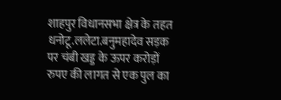शाहपुर विधानसभा क्षेत्र के तहत धनोटू.ललेटा.बनुमहादेव सड़क पर चंबी खड्ड के ऊपर करोड़ों रुपए की लागत से एक पुल का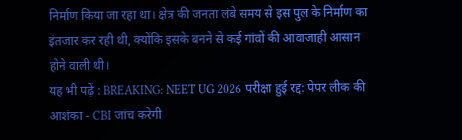निर्माण किया जा रहा था। क्षेत्र की जनता लंबे समय से इस पुल के निर्माण का इंतजार कर रही थी, क्योंकि इसके बनने से कई गांवों की आवाजाही आसान होने वाली थी।
यह भी पढ़ें : BREAKING: NEET UG 2026 परीक्षा हुई रद्द: पेपर लीक की आशंका - CBI जांच करेगी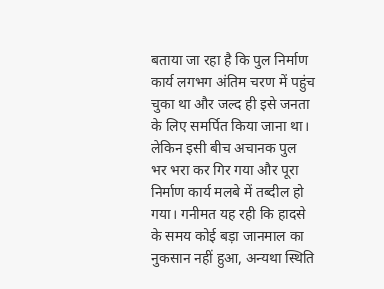बताया जा रहा है कि पुल निर्माण कार्य लगभग अंतिम चरण में पहुंच चुका था और जल्द ही इसे जनता के लिए समर्पित किया जाना था। लेकिन इसी बीच अचानक पुल भर भरा कर गिर गया और पूरा निर्माण कार्य मलबे में तब्दील हो गया। गनीमत यह रही कि हादसे के समय कोई बड़ा जानमाल का नुकसान नहीं हुआ, अन्यथा स्थिति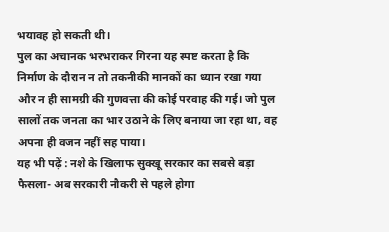भयावह हो सकती थी।
पुल का अचानक भरभराकर गिरना यह स्पष्ट करता है कि निर्माण के दौरान न तो तकनीकी मानकों का ध्यान रखा गया और न ही सामग्री की गुणवत्ता की कोई परवाह की गई। जो पुल सालों तक जनता का भार उठाने के लिए बनाया जा रहा था, वह अपना ही वजन नहीं सह पाया।
यह भी पढ़ें : नशे के खिलाफ सुक्खू सरकार का सबसे बड़ा फैसला- अब सरकारी नौकरी से पहले होगा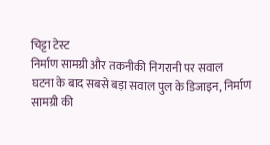चिट्टा टेस्ट
निर्माण सामग्री और तकनीकी निगरानी पर सवाल
घटना के बाद सबसे बड़ा सवाल पुल के डिजाइन, निर्माण सामग्री की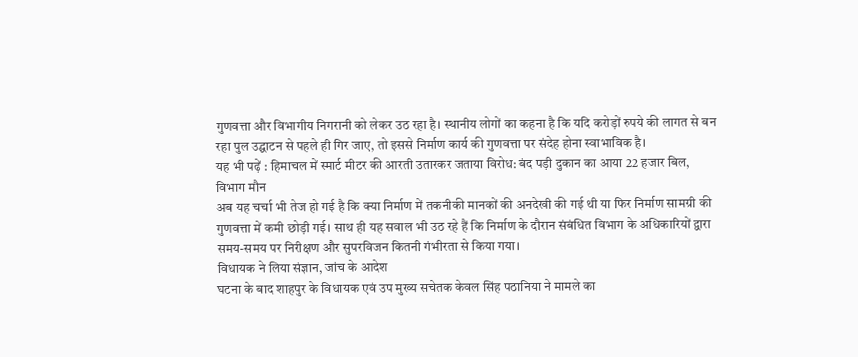गुणवत्ता और विभागीय निगरानी को लेकर उठ रहा है। स्थानीय लोगों का कहना है कि यदि करोड़ों रुपये की लागत से बन रहा पुल उद्घाटन से पहले ही गिर जाए, तो इससे निर्माण कार्य की गुणवत्ता पर संदेह होना स्वाभाविक है।
यह भी पढ़ें : हिमाचल में स्मार्ट मीटर की आरती उतारकर जताया विरोध: बंद पड़ी दुकान का आया 22 हजार बिल, विभाग मौन
अब यह चर्चा भी तेज हो गई है कि क्या निर्माण में तकनीकी मानकों की अनदेखी की गई थी या फिर निर्माण सामग्री की गुणवत्ता में कमी छोड़ी गई। साथ ही यह सवाल भी उठ रहे हैं कि निर्माण के दौरान संबंधित विभाग के अधिकारियों द्वारा समय-समय पर निरीक्षण और सुपरविजन कितनी गंभीरता से किया गया।
विधायक ने लिया संज्ञान, जांच के आदेश
घटना के बाद शाहपुर के विधायक एवं उप मुख्य सचेतक केवल सिंह पठानिया ने मामले का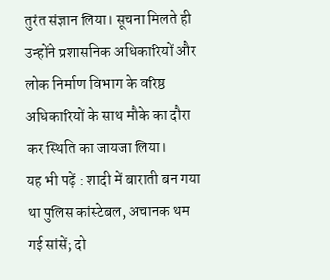तुरंत संज्ञान लिया। सूचना मिलते ही उन्होंने प्रशासनिक अधिकारियों और लोक निर्माण विभाग के वरिष्ठ अधिकारियों के साथ मौके का दौरा कर स्थिति का जायजा लिया।
यह भी पढ़ें : शादी में बाराती बन गया था पुलिस कांस्टेबल, अचानक थम गई सांसें; दो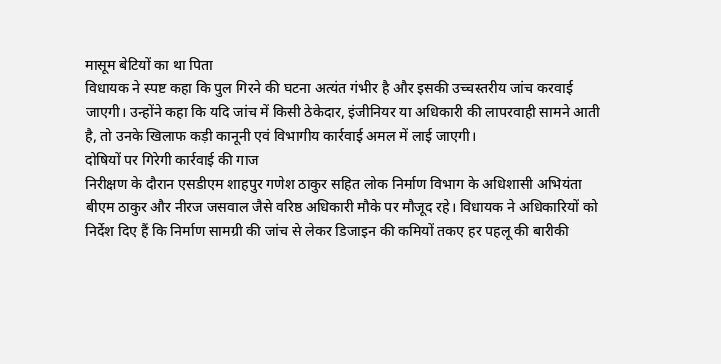मासूम बेटियों का था पिता
विधायक ने स्पष्ट कहा कि पुल गिरने की घटना अत्यंत गंभीर है और इसकी उच्चस्तरीय जांच करवाई जाएगी। उन्होंने कहा कि यदि जांच में किसी ठेकेदार, इंजीनियर या अधिकारी की लापरवाही सामने आती है, तो उनके खिलाफ कड़ी कानूनी एवं विभागीय कार्रवाई अमल में लाई जाएगी।
दोषियों पर गिरेगी कार्रवाई की गाज
निरीक्षण के दौरान एसडीएम शाहपुर गणेश ठाकुर सहित लोक निर्माण विभाग के अधिशासी अभियंता बीएम ठाकुर और नीरज जसवाल जैसे वरिष्ठ अधिकारी मौके पर मौजूद रहे। विधायक ने अधिकारियों को निर्देश दिए हैं कि निर्माण सामग्री की जांच से लेकर डिजाइन की कमियों तकए हर पहलू की बारीकी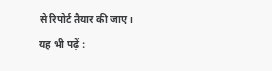से रिपोर्ट तैयार की जाए।
यह भी पढ़ें :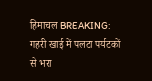हिमाचल BREAKING: गहरी खाई में पलटा पर्यटकों से भरा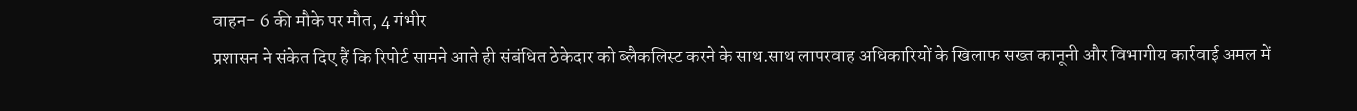वाहन- 6 की मौके पर मौत, 4 गंभीर
प्रशासन ने संकेत दिए हैं कि रिपोर्ट सामने आते ही संबंधित ठेकेदार को ब्लैकलिस्ट करने के साथ.साथ लापरवाह अधिकारियों के खिलाफ सख्त कानूनी और विभागीय कार्रवाई अमल में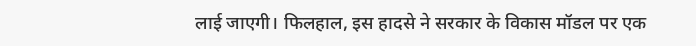लाई जाएगी। फिलहाल, इस हादसे ने सरकार के विकास मॉडल पर एक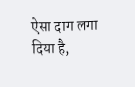ऐसा दाग लगा दिया है,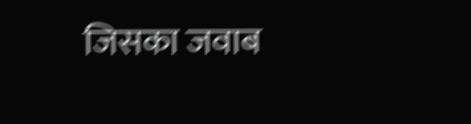जिसका जवाब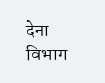देना विभाग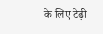के लिए टेढ़ी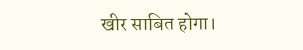खीर साबित होगा।